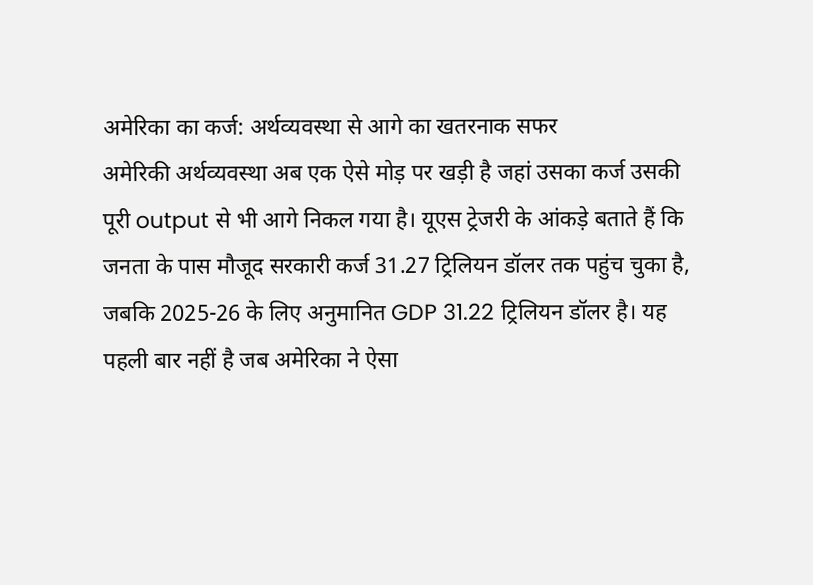अमेरिका का कर्ज: अर्थव्यवस्था से आगे का खतरनाक सफर
अमेरिकी अर्थव्यवस्था अब एक ऐसे मोड़ पर खड़ी है जहां उसका कर्ज उसकी पूरी output से भी आगे निकल गया है। यूएस ट्रेजरी के आंकड़े बताते हैं कि जनता के पास मौजूद सरकारी कर्ज 31.27 ट्रिलियन डॉलर तक पहुंच चुका है, जबकि 2025-26 के लिए अनुमानित GDP 31.22 ट्रिलियन डॉलर है। यह पहली बार नहीं है जब अमेरिका ने ऐसा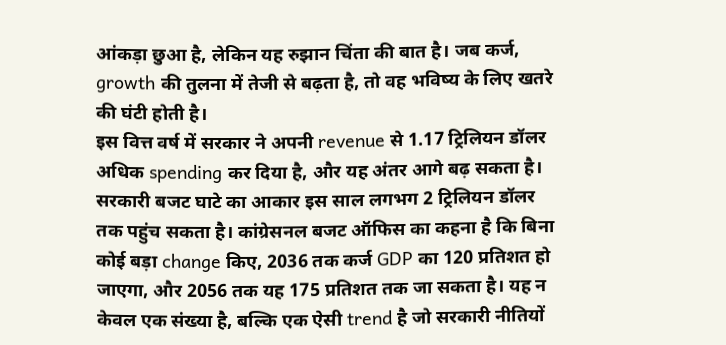आंकड़ा छुआ है, लेकिन यह रुझान चिंता की बात है। जब कर्ज, growth की तुलना में तेजी से बढ़ता है, तो वह भविष्य के लिए खतरे की घंटी होती है।
इस वित्त वर्ष में सरकार ने अपनी revenue से 1.17 ट्रिलियन डॉलर अधिक spending कर दिया है, और यह अंतर आगे बढ़ सकता है। सरकारी बजट घाटे का आकार इस साल लगभग 2 ट्रिलियन डॉलर तक पहुंच सकता है। कांग्रेसनल बजट ऑफिस का कहना है कि बिना कोई बड़ा change किए, 2036 तक कर्ज GDP का 120 प्रतिशत हो जाएगा, और 2056 तक यह 175 प्रतिशत तक जा सकता है। यह न केवल एक संख्या है, बल्कि एक ऐसी trend है जो सरकारी नीतियों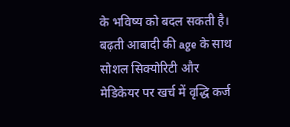के भविष्य को बदल सकती है।
बढ़ती आबादी की age के साथ सोशल सिक्योरिटी और मेडिकेयर पर खर्च में वृद्धि कर्ज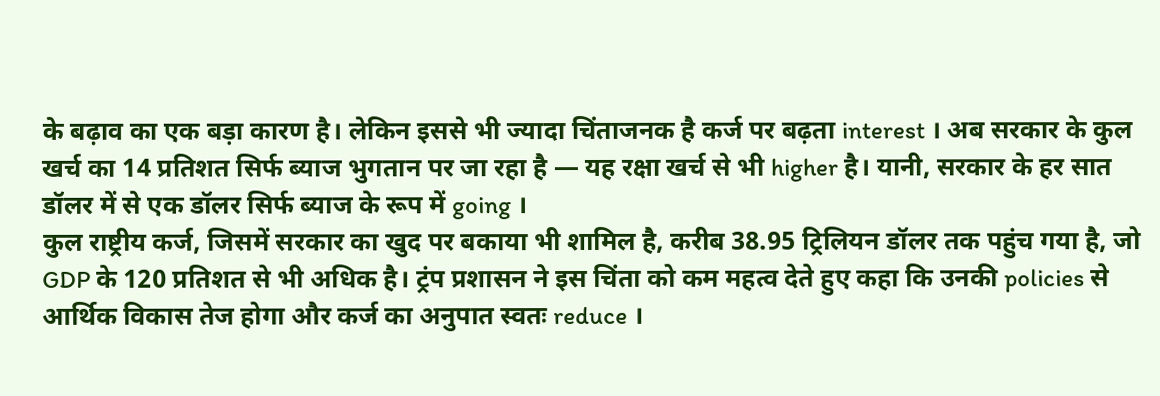के बढ़ाव का एक बड़ा कारण है। लेकिन इससे भी ज्यादा चिंताजनक है कर्ज पर बढ़ता interest । अब सरकार के कुल खर्च का 14 प्रतिशत सिर्फ ब्याज भुगतान पर जा रहा है — यह रक्षा खर्च से भी higher है। यानी, सरकार के हर सात डॉलर में से एक डॉलर सिर्फ ब्याज के रूप में going ।
कुल राष्ट्रीय कर्ज, जिसमें सरकार का खुद पर बकाया भी शामिल है, करीब 38.95 ट्रिलियन डॉलर तक पहुंच गया है, जो GDP के 120 प्रतिशत से भी अधिक है। ट्रंप प्रशासन ने इस चिंता को कम महत्व देते हुए कहा कि उनकी policies से आर्थिक विकास तेज होगा और कर्ज का अनुपात स्वतः reduce ।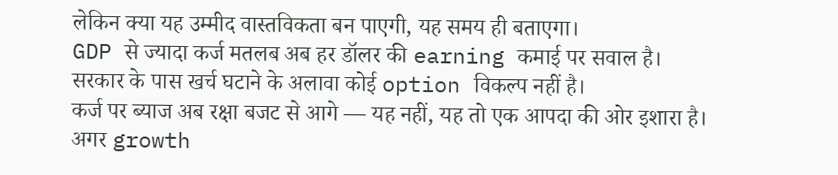लेकिन क्या यह उम्मीद वास्तविकता बन पाएगी, यह समय ही बताएगा।
GDP से ज्यादा कर्ज मतलब अब हर डॉलर की earning कमाई पर सवाल है।
सरकार के पास खर्च घटाने के अलावा कोई option विकल्प नहीं है।
कर्ज पर ब्याज अब रक्षा बजट से आगे — यह नहीं, यह तो एक आपदा की ओर इशारा है।
अगर growth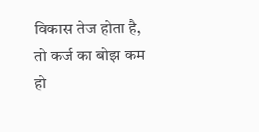विकास तेज होता है, तो कर्ज का बोझ कम हो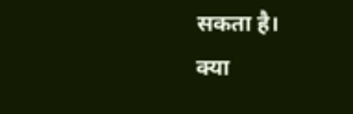सकता है।
क्या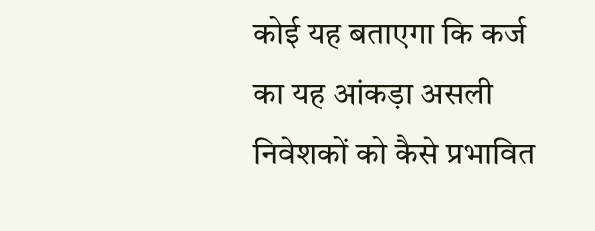कोई यह बताएगा कि कर्ज का यह आंकड़ा असली निवेशकों को कैसे प्रभावित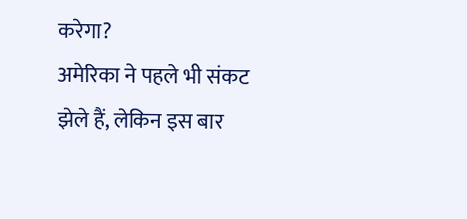करेगा?
अमेरिका ने पहले भी संकट झेले हैं, लेकिन इस बार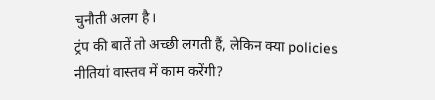चुनौती अलग है।
ट्रंप की बातें तो अच्छी लगती हैं, लेकिन क्या policies नीतियां वास्तव में काम करेंगी?